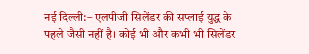नई दिल्ली:– एलपीजी सिलेंडर की सप्लाई युद्ध के पहले जैसी नहीं है। कोई भी और कभी भी सिलेंडर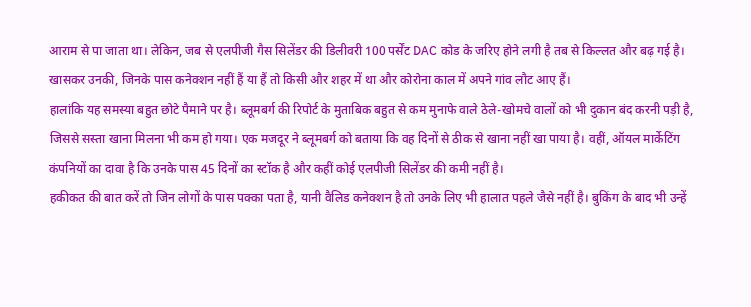आराम से पा जाता था। लेकिन, जब से एलपीजी गैस सिलेंडर की डिलीवरी 100 पर्सेंट DAC कोड के जरिए होने लगी है तब से किल्लत और बढ़ गई है। खासकर उनकी, जिनके पास कनेक्शन नहीं हैं या हैं तो किसी और शहर में था और कोरोना काल में अपने गांव लौट आए हैं।
हालांकि यह समस्या बहुत छोटे पैमाने पर है। ब्लूमबर्ग की रिपोर्ट के मुताबिक बहुत से कम मुनाफे वाले ठेले-खोमचे वालों को भी दुकान बंद करनी पड़ी है, जिससे सस्ता खाना मिलना भी कम हो गया। एक मजदूर ने ब्लूमबर्ग को बताया कि वह दिनों से ठीक से खाना नहीं खा पाया है। वहीं, ऑयल मार्केटिंग कंपनियों का दावा है कि उनके पास 45 दिनों का स्टॉक है और कहीं कोई एलपीजी सिलेंडर की कमी नहीं है।
हकीकत की बात करें तो जिन लोगों के पास पक्का पता है, यानी वैलिड कनेक्शन है तो उनके लिए भी हालात पहले जैसे नहीं है। बुकिंग के बाद भी उन्हें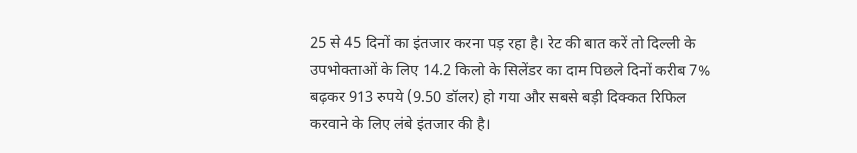25 से 45 दिनों का इंतजार करना पड़ रहा है। रेट की बात करें तो दिल्ली के उपभोक्ताओं के लिए 14.2 किलो के सिलेंडर का दाम पिछले दिनों करीब 7% बढ़कर 913 रुपये (9.50 डॉलर) हो गया और सबसे बड़ी दिक्कत रिफिल करवाने के लिए लंबे इंतजार की है।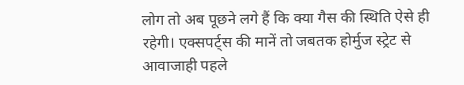लोग तो अब पूछने लगे हैं कि क्या गैस की स्थिति ऐसे ही रहेगी। एक्सपर्ट्स की मानें तो जबतक होर्मुज स्ट्रेट से आवाजाही पहले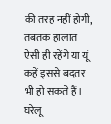की तरह नहीं होगी, तबतक हालात ऐसी ही रहेंगे या यूं कहें इससे बदतर भी हो सकते हैं। घरेलू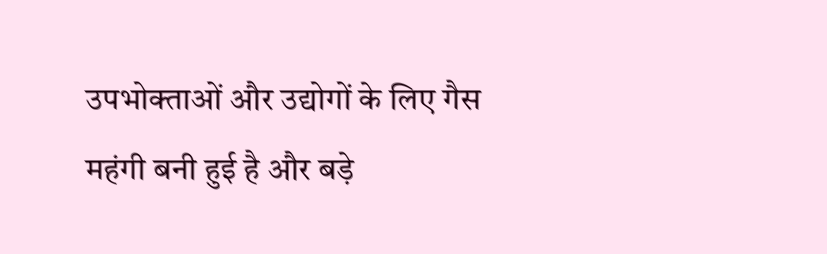उपभोक्ताओं और उद्योगों के लिए गैस महंगी बनी हुई है और बड़े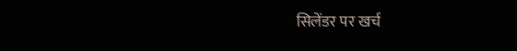सिलेंडर पर खर्च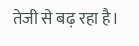तेजी से बढ़ रहा है।